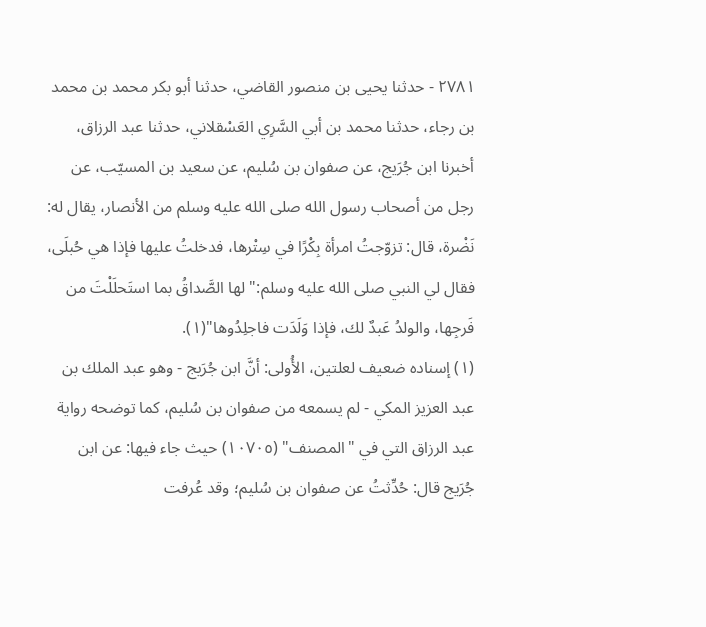٢٧٨١ - حدثنا يحيى بن منصور القاضي، حدثنا أبو بكر محمد بن محمد بن رجاء، حدثنا محمد بن أبي السَّرِي العَسْقلاني، حدثنا عبد الرزاق، أخبرنا ابن جُرَيج، عن صفوان بن سُليم، عن سعيد بن المسيّب، عن رجل من أصحاب رسول الله صلى الله عليه وسلم من الأنصار، يقال له: نَضْرة، قال: تزوّجتُ امرأة بِكْرًا في سِتْرها، فدخلتُ عليها فإذا هي حُبلَى، فقال لي النبي صلى الله عليه وسلم:"لها الصَّداقُ بما استَحلَلْتَ من فَرجِها، والولدُ عَبدٌ لك، فإذا وَلَدَت فاجلِدُوها"(١).
(١) إسناده ضعيف لعلتين، الأُولى: أنَّ ابن جُرَيج - وهو عبد الملك بن عبد العزيز المكي - لم يسمعه من صفوان بن سُليم، كما توضحه رواية عبد الرزاق التي في "المصنف" (١٠٧٠٥) حيث جاء فيها: عن ابن جُرَيج قال: حُدِّثتُ عن صفوان بن سُليم؛ وقد عُرفت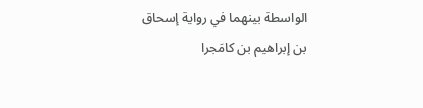الواسطة بينهما في رواية إسحاق بن إبراهيم بن كامَجرا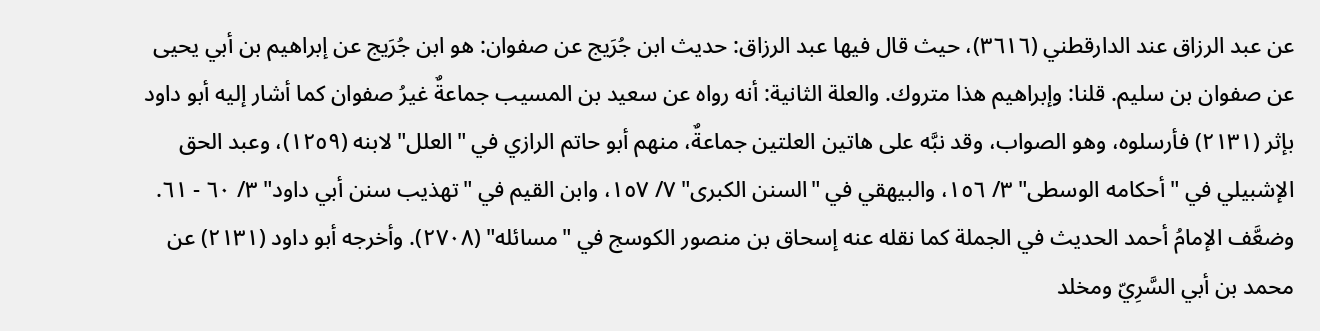عن عبد الرزاق عند الدارقطني (٣٦١٦)، حيث قال فيها عبد الرزاق: حديث ابن جُرَيج عن صفوان: هو ابن جُرَيج عن إبراهيم بن أبي يحيى عن صفوان بن سليم. قلنا: وإبراهيم هذا متروك. والعلة الثانية: أنه رواه عن سعيد بن المسيب جماعةٌ غيرُ صفوان كما أشار إليه أبو داود بإثر (٢١٣١) فأرسلوه، وهو الصواب، وقد نبَّه على هاتين العلتين جماعةٌ، منهم أبو حاتم الرازي في "العلل" لابنه (١٢٥٩)، وعبد الحق الإشبيلي في "أحكامه الوسطى" ٣/ ١٥٦، والبيهقي في "السنن الكبرى" ٧/ ١٥٧، وابن القيم في "تهذيب سنن أبي داود" ٣/ ٦٠ - ٦١. وضعَّف الإمامُ أحمد الحديث في الجملة كما نقله عنه إسحاق بن منصور الكوسج في "مسائله" (٢٧٠٨). وأخرجه أبو داود (٢١٣١) عن محمد بن أبي السَّرِيّ ومخلد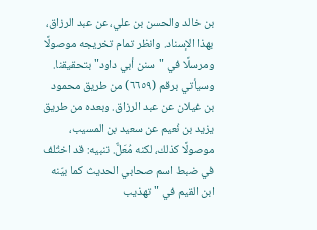بن خالد والحسن بن علي، عن عبد الرزاق، بهذا الإسناد. وانظر تمام تخريجه موصولًا ومرسلًا في "سنن أبي داود" بتحقيقنا. وسيأتي برقم (٦٦٥٩) من طريق محمود بن غيلان عن عبد الرزاق. وبعده من طريق يزيد بن نُعيم عن سعيد بن المسيب، موصولًا كذلك، لكنه مُعَلٌّ. تنبيه: قد اختُلف في ضبط اسم صحابي الحديث كما بيّنه ابن القيم في "تهذيب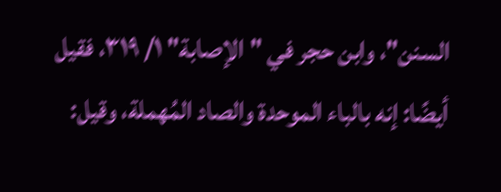السنن"، وابن حجر في "الإصابة" ١/ ٣١٩، فقيل أيضًا: إنه بالباء الموحدة والصاد المُهملة، وقيل: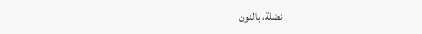نضلة، بالنون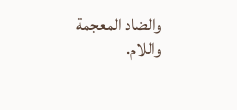والضاد المعجمة واللام.